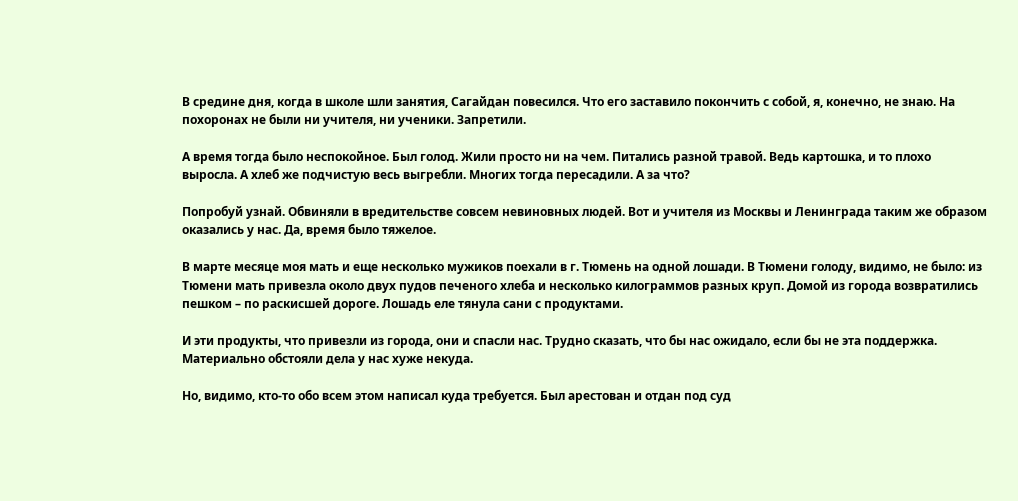В средине дня, когда в школе шли занятия, Сагайдан повесился. Что его заставило покончить с собой, я, конечно, не знаю. На похоронах не были ни учителя, ни ученики. Запретили.

А время тогда было неспокойное. Был голод. Жили просто ни на чем. Питались разной травой. Ведь картошка, и то плохо выросла. А хлеб же подчистую весь выгребли. Многих тогда пересадили. А за что?

Попробуй узнай. Обвиняли в вредительстве совсем невиновных людей. Вот и учителя из Москвы и Ленинграда таким же образом оказались у нас. Да, время было тяжелое.

В марте месяце моя мать и еще несколько мужиков поехали в г. Тюмень на одной лошади. В Тюмени голоду, видимо, не было: из Тюмени мать привезла около двух пудов печеного хлеба и несколько килограммов разных круп. Домой из города возвратились пешком – по раскисшей дороге. Лошадь еле тянула сани с продуктами.

И эти продукты, что привезли из города, они и спасли нас. Трудно сказать, что бы нас ожидало, если бы не эта поддержка. Материально обстояли дела у нас хуже некуда.

Но, видимо, кто-то обо всем этом написал куда требуется. Был арестован и отдан под суд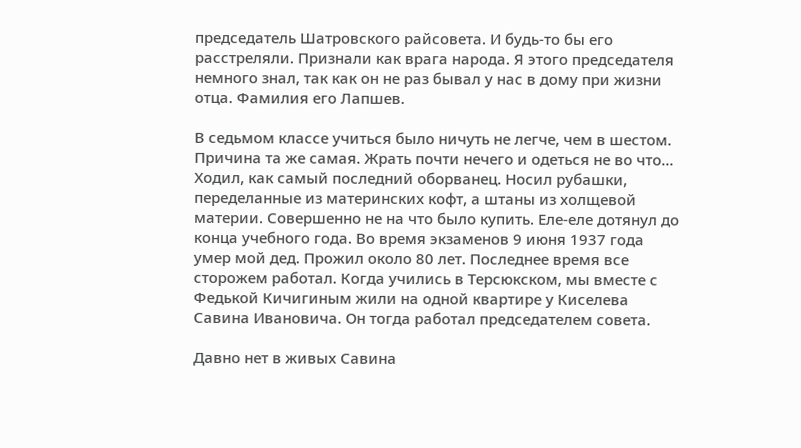председатель Шатровского райсовета. И будь-то бы его расстреляли. Признали как врага народа. Я этого председателя немного знал, так как он не раз бывал у нас в дому при жизни отца. Фамилия его Лапшев.

В седьмом классе учиться было ничуть не легче, чем в шестом. Причина та же самая. Жрать почти нечего и одеться не во что… Ходил, как самый последний оборванец. Носил рубашки, переделанные из материнских кофт, а штаны из холщевой материи. Совершенно не на что было купить. Еле-еле дотянул до конца учебного года. Во время экзаменов 9 июня 1937 года умер мой дед. Прожил около 80 лет. Последнее время все сторожем работал. Когда учились в Терсюкском, мы вместе с Федькой Кичигиным жили на одной квартире у Киселева Савина Ивановича. Он тогда работал председателем совета.

Давно нет в живых Савина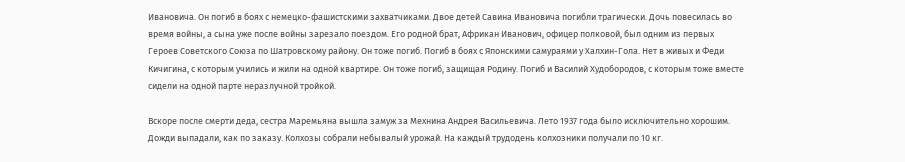Ивановича. Он погиб в боях с немецко-фашистскими захватчиками. Двое детей Савина Ивановича погибли трагически. Дочь повесилась во время войны, а сына уже после войны зарезало поездом. Его родной брат, Африкан Иванович, офицер полковой, был одним из первых Героев Советского Союза по Шатровскому району. Он тоже погиб. Погиб в боях с Японскими самураями у Халхин-Гола. Нет в живых и Феди Кичигина, с которым учились и жили на одной квартире. Он тоже погиб, защищая Родину. Погиб и Василий Худобородов, с которым тоже вместе сидели на одной парте неразлучной тройкой.

Вскоре после смерти деда, сестра Маремьяна вышла замуж за Мехнина Андрея Васильевича. Лето 1937 года было исключительно хорошим. Дожди выпадали, как по заказу. Колхозы собрали небывалый урожай. На каждый трудодень колхозники получали по 10 кг.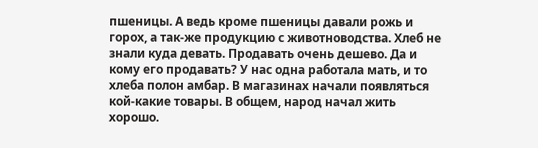пшеницы. А ведь кроме пшеницы давали рожь и горох, а так-же продукцию с животноводства. Хлеб не знали куда девать. Продавать очень дешево. Да и кому его продавать? У нас одна работала мать, и то хлеба полон амбар. В магазинах начали появляться кой-какие товары. В общем, народ начал жить хорошо.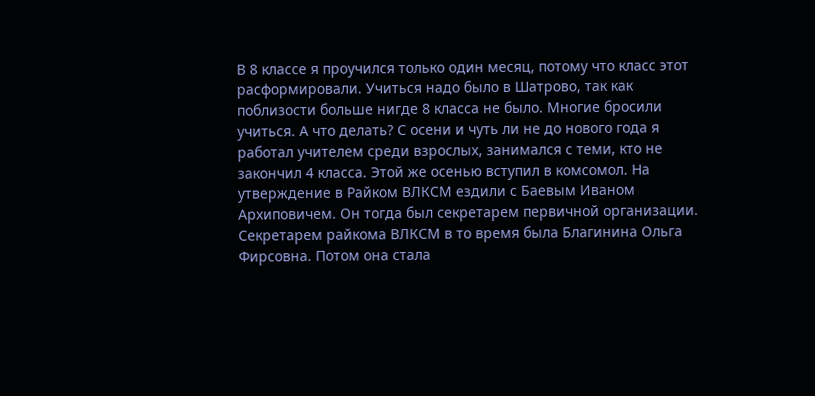В 8 классе я проучился только один месяц, потому что класс этот расформировали. Учиться надо было в Шатрово, так как поблизости больше нигде 8 класса не было. Многие бросили учиться. А что делать? С осени и чуть ли не до нового года я работал учителем среди взрослых, занимался с теми, кто не закончил 4 класса. Этой же осенью вступил в комсомол. На утверждение в Райком ВЛКСМ ездили с Баевым Иваном Архиповичем. Он тогда был секретарем первичной организации. Секретарем райкома ВЛКСМ в то время была Благинина Ольга Фирсовна. Потом она стала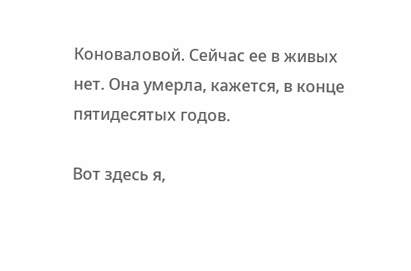Коноваловой. Сейчас ее в живых нет. Она умерла, кажется, в конце пятидесятых годов.

Вот здесь я,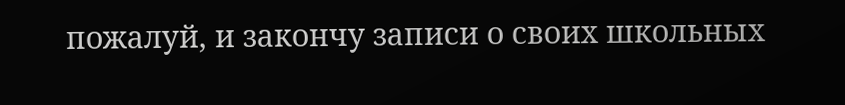пожалуй, и закончу записи о своих школьных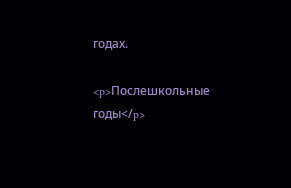годах.

<p>Послешкольные годы</p>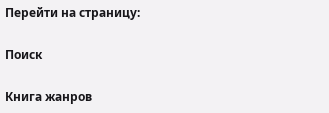Перейти на страницу:

Поиск

Книга жанров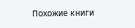Похожие книги